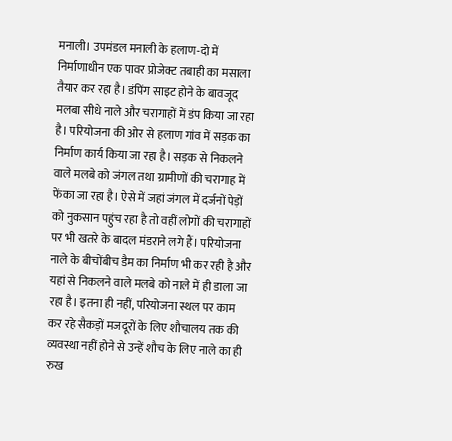मनाली। उपमंडल मनाली के हलाण-दो में निर्माणाधीन एक पावर प्रोजेक्ट तबाही का मसाला तैयार कर रहा है। डंपिंग साइट होने के बावजूद मलबा सीधे नाले और चरागाहों में डंप किया जा रहा है। परियोजना की ओर से हलाण गांव में सड़क का निर्माण कार्य किया जा रहा है। सड़क से निकलने वाले मलबे को जंगल तथा ग्रामीणों की चरागाह में फेंका जा रहा है। ऐसे में जहां जंगल में दर्जनों पेड़ों को नुकसान पहुंच रहा है तो वहीं लोगों की चरागाहों पर भी खतरे के बादल मंडराने लगे हैं। परियोजना नाले के बीचोंबीच डैम का निर्माण भी कर रही है और यहां से निकलने वाले मलबे को नाले में ही डाला जा रहा है। इतना ही नहीं, परियोजना स्थल पर काम कर रहे सैकड़ों मजदूरों के लिए शौचालय तक की व्यवस्था नहीं होने से उन्हें शौच के लिए नाले का ही रुख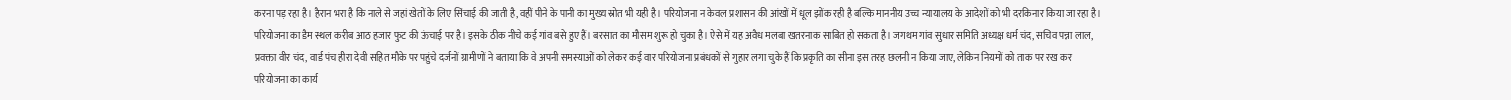करना पड़ रहा है। हैरान भरा है कि नाले से जहां खेतों के लिए सिंचाई की जाती है, वहीं पीने के पानी का मुख्य स्रोत भी यही है। परियोजना न केवल प्रशासन की आंखों में धूल झोंक रही है बल्कि माननीय उच्च न्यायालय के आदेशों को भी दरकिनार किया जा रहा है। परियोजना का डैम स्थल करीब आठ हजार फुट की ऊंचाई पर है। इसके ठीक नीचे कई गांव बसे हुए हैं। बरसात का मौसम शुरू हो चुका है। ऐसे में यह अवैध मलबा खतरनाक साबित हो सकता है। जगथम गांव सुधार समिति अध्यक्ष धर्म चंद, सचिव पन्ना लाल, प्रवक्ता वीर चंद, वार्ड पंच हीरा देवी सहित मौके पर पहुंचे दर्जनों ग्रामीणों ने बताया कि वे अपनी समस्याओं को लेकर कई वार परियोजना प्रबंधकों से गुहार लगा चुके हैं कि प्रकृति का सीना इस तरह छलनी न किया जाए, लेकिन नियमों को ताक पर रख कर परियोजना का कार्य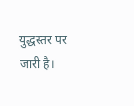युद्धस्तर पर जारी है।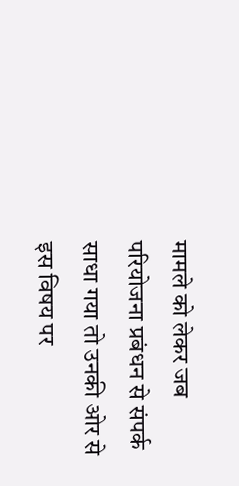मामले को लेकर जब परियोजना प्रबंधन से संपर्क साधा गया तो उनकी ओर से इस विषय पर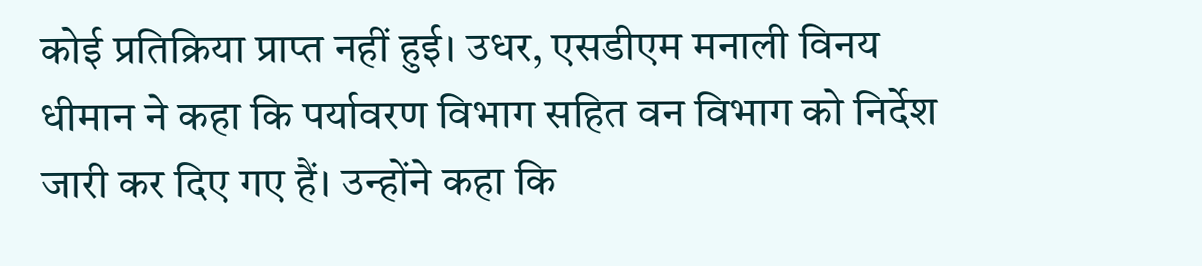कोई प्रतिक्रिया प्राप्त नहीं हुई। उधर, एसडीएम मनाली विनय धीमान ने कहा कि पर्यावरण विभाग सहित वन विभाग को निर्देश जारी कर दिए गए हैं। उन्होंने कहा कि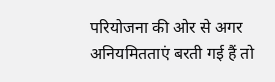परियोजना की ओर से अगर अनियमितताएं बरती गई हैं तो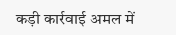कड़ी कार्रवाई अमल में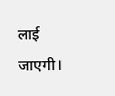लाई जाएगी।